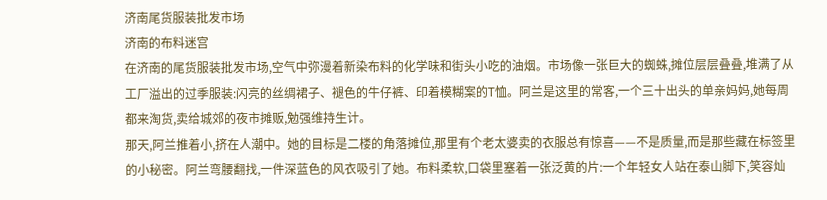济南尾货服装批发市场
济南的布料迷宫
在济南的尾货服装批发市场,空气中弥漫着新染布料的化学味和街头小吃的油烟。市场像一张巨大的蜘蛛,摊位层层叠叠,堆满了从工厂溢出的过季服装:闪亮的丝绸裙子、褪色的牛仔裤、印着模糊案的T恤。阿兰是这里的常客,一个三十出头的单亲妈妈,她每周都来淘货,卖给城郊的夜市摊贩,勉强维持生计。
那天,阿兰推着小,挤在人潮中。她的目标是二楼的角落摊位,那里有个老太婆卖的衣服总有惊喜——不是质量,而是那些藏在标签里的小秘密。阿兰弯腰翻找,一件深蓝色的风衣吸引了她。布料柔软,口袋里塞着一张泛黄的片:一个年轻女人站在泰山脚下,笑容灿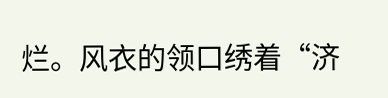烂。风衣的领口绣着“济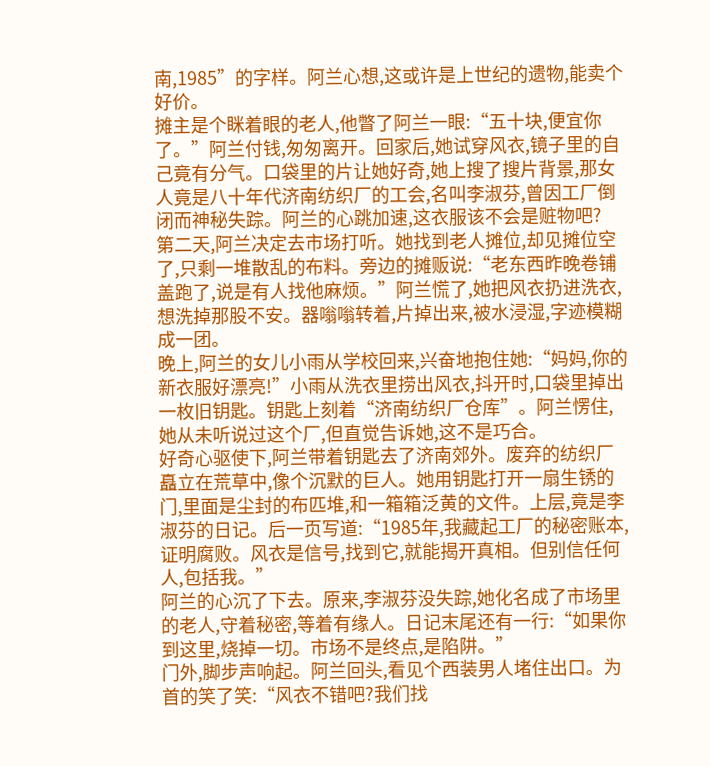南,1985”的字样。阿兰心想,这或许是上世纪的遗物,能卖个好价。
摊主是个眯着眼的老人,他瞥了阿兰一眼:“五十块,便宜你了。”阿兰付钱,匆匆离开。回家后,她试穿风衣,镜子里的自己竟有分气。口袋里的片让她好奇,她上搜了搜片背景,那女人竟是八十年代济南纺织厂的工会,名叫李淑芬,曾因工厂倒闭而神秘失踪。阿兰的心跳加速,这衣服该不会是赃物吧?
第二天,阿兰决定去市场打听。她找到老人摊位,却见摊位空了,只剩一堆散乱的布料。旁边的摊贩说:“老东西昨晚卷铺盖跑了,说是有人找他麻烦。”阿兰慌了,她把风衣扔进洗衣,想洗掉那股不安。器嗡嗡转着,片掉出来,被水浸湿,字迹模糊成一团。
晚上,阿兰的女儿小雨从学校回来,兴奋地抱住她:“妈妈,你的新衣服好漂亮!”小雨从洗衣里捞出风衣,抖开时,口袋里掉出一枚旧钥匙。钥匙上刻着“济南纺织厂仓库”。阿兰愣住,她从未听说过这个厂,但直觉告诉她,这不是巧合。
好奇心驱使下,阿兰带着钥匙去了济南郊外。废弃的纺织厂矗立在荒草中,像个沉默的巨人。她用钥匙打开一扇生锈的门,里面是尘封的布匹堆,和一箱箱泛黄的文件。上层,竟是李淑芬的日记。后一页写道:“1985年,我藏起工厂的秘密账本,证明腐败。风衣是信号,找到它,就能揭开真相。但别信任何人,包括我。”
阿兰的心沉了下去。原来,李淑芬没失踪,她化名成了市场里的老人,守着秘密,等着有缘人。日记末尾还有一行:“如果你到这里,烧掉一切。市场不是终点,是陷阱。”
门外,脚步声响起。阿兰回头,看见个西装男人堵住出口。为首的笑了笑:“风衣不错吧?我们找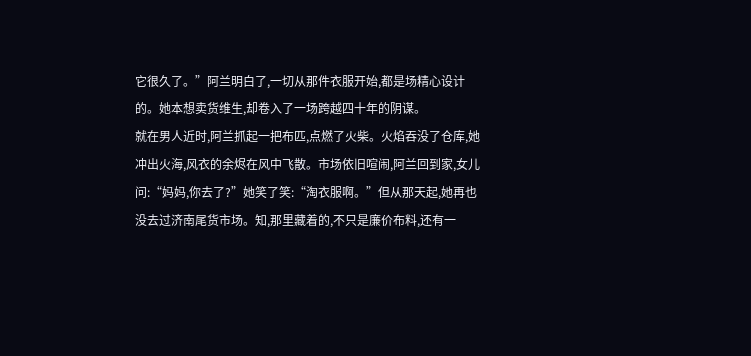它很久了。”阿兰明白了,一切从那件衣服开始,都是场精心设计的。她本想卖货维生,却卷入了一场跨越四十年的阴谋。
就在男人近时,阿兰抓起一把布匹,点燃了火柴。火焰吞没了仓库,她冲出火海,风衣的余烬在风中飞散。市场依旧喧闹,阿兰回到家,女儿问:“妈妈,你去了?”她笑了笑:“淘衣服啊。”但从那天起,她再也没去过济南尾货市场。知,那里藏着的,不只是廉价布料,还有一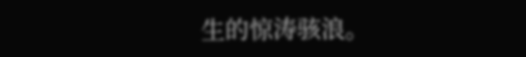生的惊涛骇浪。